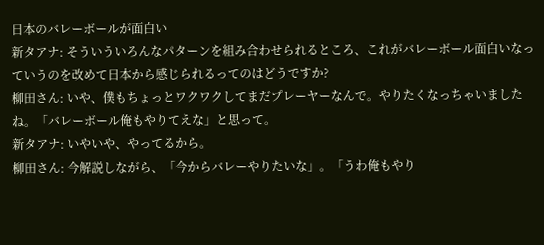日本のバレーボールが面白い
新タアナ: そういういろんなパターンを組み合わせられるところ、これがバレーボール面白いなっていうのを改めて日本から感じられるってのはどうですか?
柳田さん: いや、僕もちょっとワクワクしてまだプレーヤーなんで。やりたくなっちゃいましたね。「バレーボール俺もやりてえな」と思って。
新タアナ: いやいや、やってるから。
柳田さん: 今解説しながら、「今からバレーやりたいな」。「うわ俺もやり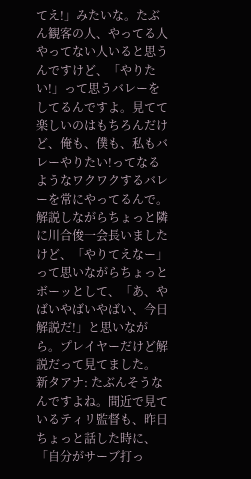てえ!」みたいな。たぶん観客の人、やってる人やってない人いると思うんですけど、「やりたい!」って思うバレーをしてるんですよ。見てて楽しいのはもちろんだけど、俺も、僕も、私もバレーやりたい!ってなるようなワクワクするバレーを常にやってるんで。解説しながらちょっと隣に川合俊一会長いましたけど、「やりてえなー」って思いながらちょっとボーッとして、「あ、やばいやばいやばい、今日解説だ!」と思いながら。プレイヤーだけど解説だって見てました。
新タアナ: たぶんそうなんですよね。間近で見ているティリ監督も、昨日ちょっと話した時に、「自分がサーブ打っ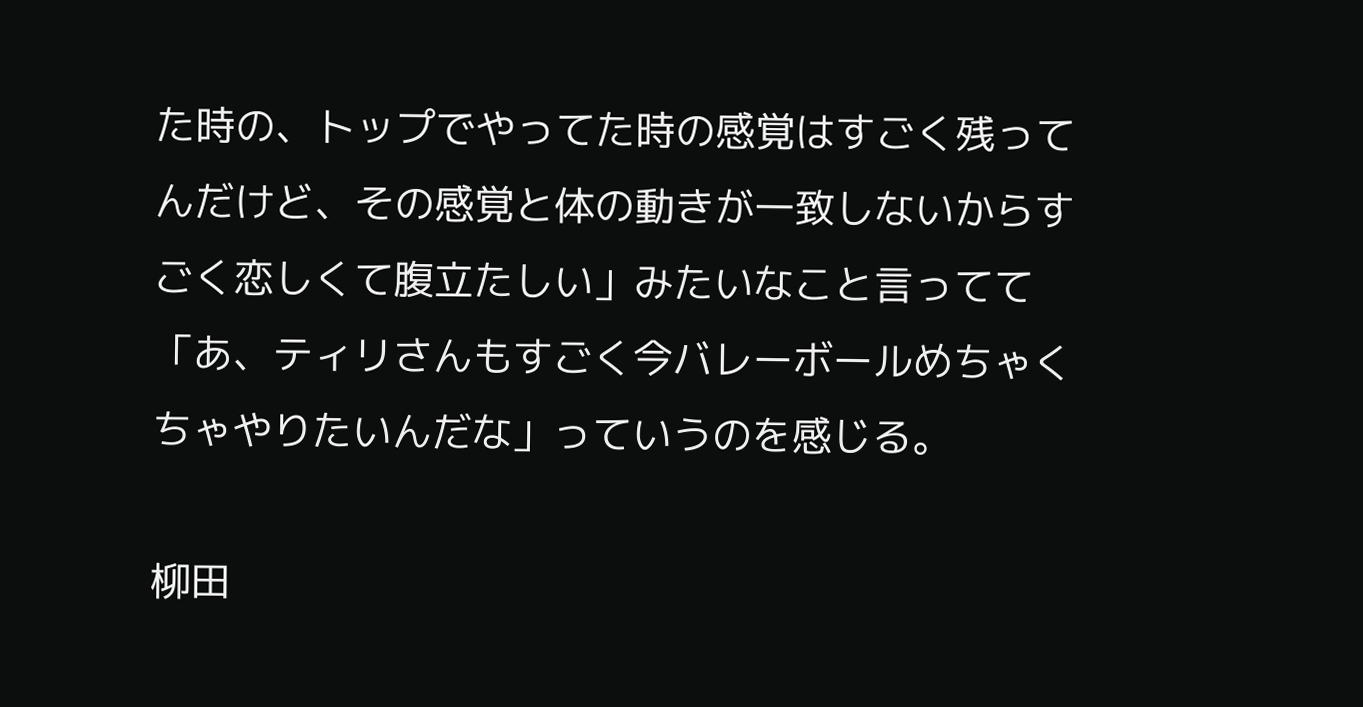た時の、トップでやってた時の感覚はすごく残ってんだけど、その感覚と体の動きが一致しないからすごく恋しくて腹立たしい」みたいなこと言ってて「あ、ティリさんもすごく今バレーボールめちゃくちゃやりたいんだな」っていうのを感じる。

柳田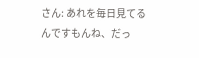さん: あれを毎日見てるんですもんね、だっ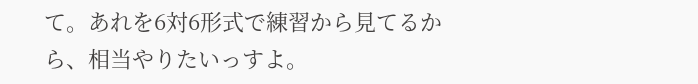て。あれを6対6形式で練習から見てるから、相当やりたいっすよ。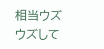相当ウズウズして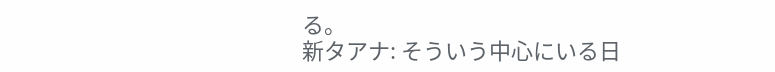る。
新タアナ: そういう中心にいる日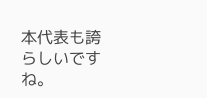本代表も誇らしいですね。